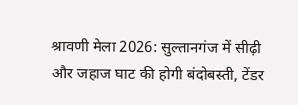श्रावणी मेला 2026: सुल्तानगंज में सीढ़ी और जहाज घाट की होगी बंदोबस्ती, टेंडर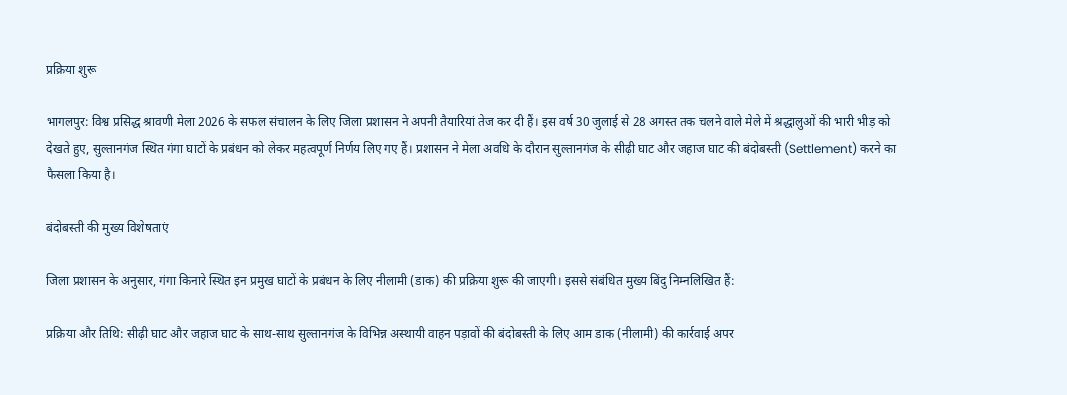प्रक्रिया शुरू

भागलपुर: विश्व प्रसिद्ध श्रावणी मेला 2026 के सफल संचालन के लिए जिला प्रशासन ने अपनी तैयारियां तेज कर दी हैं। इस वर्ष 30 जुलाई से 28 अगस्त तक चलने वाले मेले में श्रद्धालुओं की भारी भीड़ को देखते हुए, सुल्तानगंज स्थित गंगा घाटों के प्रबंधन को लेकर महत्वपूर्ण निर्णय लिए गए हैं। प्रशासन ने मेला अवधि के दौरान सुल्तानगंज के सीढ़ी घाट और जहाज घाट की बंदोबस्ती (Settlement) करने का फैसला किया है।

बंदोबस्ती की मुख्य विशेषताएं

जिला प्रशासन के अनुसार, गंगा किनारे स्थित इन प्रमुख घाटों के प्रबंधन के लिए नीलामी (डाक) की प्रक्रिया शुरू की जाएगी। इससे संबंधित मुख्य बिंदु निम्नलिखित हैं:

प्रक्रिया और तिथि: सीढ़ी घाट और जहाज घाट के साथ-साथ सुल्तानगंज के विभिन्न अस्थायी वाहन पड़ावों की बंदोबस्ती के लिए आम डाक (नीलामी) की कार्रवाई अपर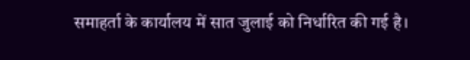समाहर्ता के कार्यालय में सात जुलाई को निर्धारित की गई है।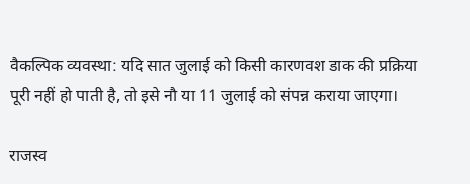वैकल्पिक व्यवस्था: यदि सात जुलाई को किसी कारणवश डाक की प्रक्रिया पूरी नहीं हो पाती है, तो इसे नौ या 11 जुलाई को संपन्न कराया जाएगा।

राजस्व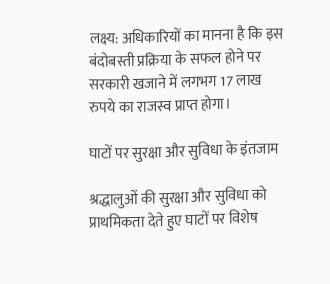लक्ष्य: अधिकारियों का मानना है कि इस बंदोबस्ती प्रक्रिया के सफल होने पर सरकारी खजाने में लगभग 17 लाख रुपये का राजस्व प्राप्त होगा।

घाटों पर सुरक्षा और सुविधा के इंतजाम

श्रद्धालुओं की सुरक्षा और सुविधा को प्राथमिकता देते हुए घाटों पर विशेष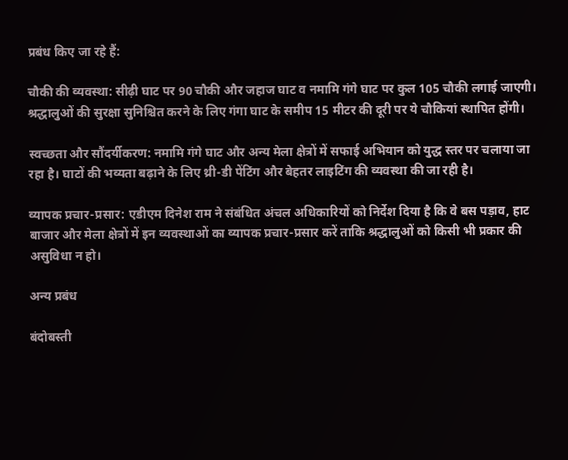प्रबंध किए जा रहे हैं:

चौकी की व्यवस्था: सीढ़ी घाट पर 90 चौकी और जहाज घाट व नमामि गंगे घाट पर कुल 105 चौकी लगाई जाएगी। श्रद्धालुओं की सुरक्षा सुनिश्चित करने के लिए गंगा घाट के समीप 15 मीटर की दूरी पर ये चौकियां स्थापित होंगी।

स्वच्छता और सौंदर्यीकरण: नमामि गंगे घाट और अन्य मेला क्षेत्रों में सफाई अभियान को युद्ध स्तर पर चलाया जा रहा है। घाटों की भव्यता बढ़ाने के लिए थ्री-डी पेंटिंग और बेहतर लाइटिंग की व्यवस्था की जा रही है।

व्यापक प्रचार-प्रसार: एडीएम दिनेश राम ने संबंधित अंचल अधिकारियों को निर्देश दिया है कि वे बस पड़ाव, हाट बाजार और मेला क्षेत्रों में इन व्यवस्थाओं का व्यापक प्रचार-प्रसार करें ताकि श्रद्धालुओं को किसी भी प्रकार की असुविधा न हो।

अन्य प्रबंध

बंदोबस्ती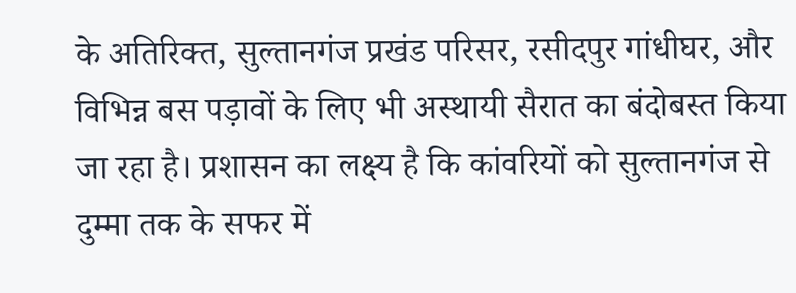के अतिरिक्त, सुल्तानगंज प्रखंड परिसर, रसीदपुर गांधीघर, और विभिन्न बस पड़ावों के लिए भी अस्थायी सैरात का बंदोबस्त किया जा रहा है। प्रशासन का लक्ष्य है कि कांवरियों को सुल्तानगंज से दुम्मा तक के सफर में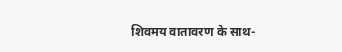शिवमय वातावरण के साथ-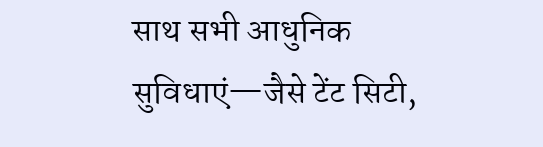साथ सभी आधुनिक सुविधाएं—जैसे टेंट सिटी,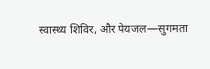स्वास्थ्य शिविर, और पेयजल—सुगमता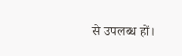से उपलब्ध हों।